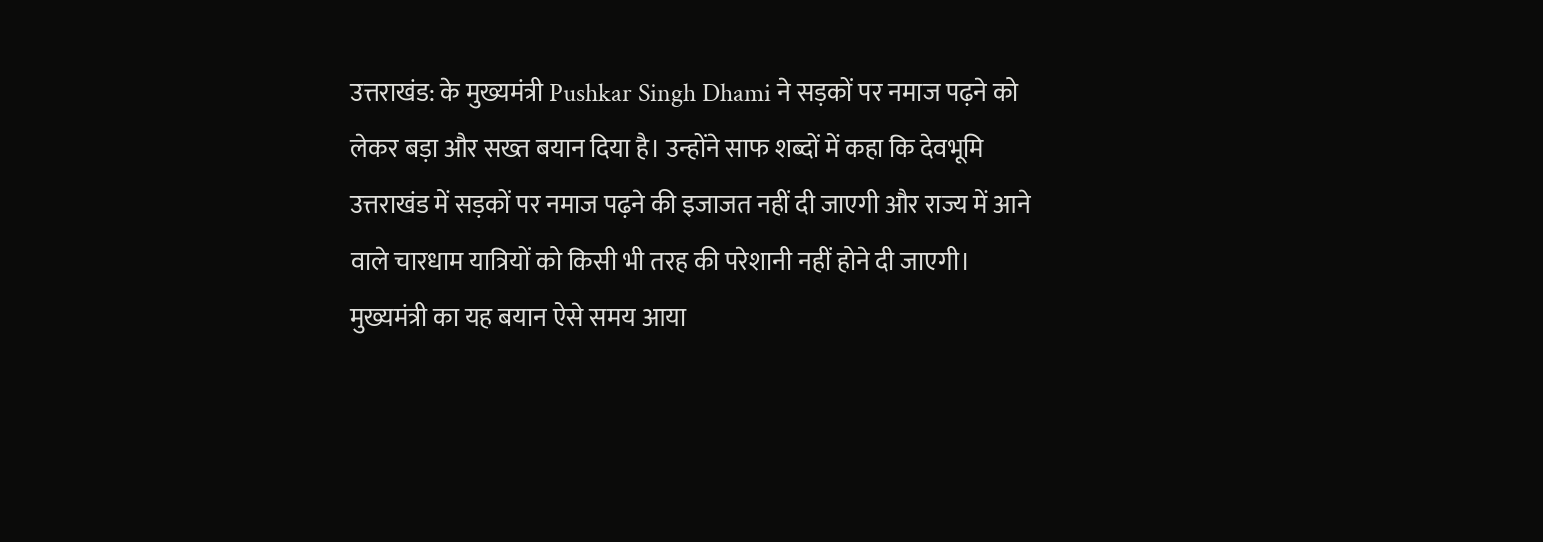उत्तराखंड: के मुख्यमंत्री Pushkar Singh Dhami ने सड़कों पर नमाज पढ़ने को लेकर बड़ा और सख्त बयान दिया है। उन्होंने साफ शब्दों में कहा कि देवभूमि उत्तराखंड में सड़कों पर नमाज पढ़ने की इजाजत नहीं दी जाएगी और राज्य में आने वाले चारधाम यात्रियों को किसी भी तरह की परेशानी नहीं होने दी जाएगी।
मुख्यमंत्री का यह बयान ऐसे समय आया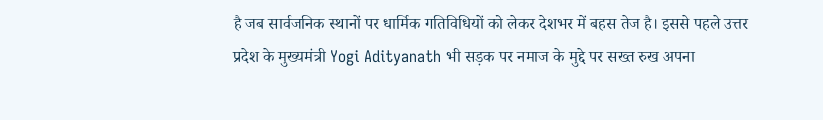है जब सार्वजनिक स्थानों पर धार्मिक गतिविधियों को लेकर देशभर में बहस तेज है। इससे पहले उत्तर प्रदेश के मुख्यमंत्री Yogi Adityanath भी सड़क पर नमाज के मुद्दे पर सख्त रुख अपना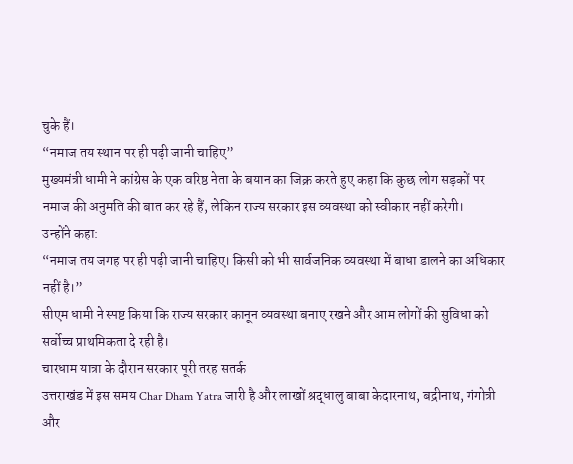चुके हैं।
“नमाज तय स्थान पर ही पढ़ी जानी चाहिए”
मुख्यमंत्री धामी ने कांग्रेस के एक वरिष्ठ नेता के बयान का जिक्र करते हुए कहा कि कुछ लोग सड़कों पर नमाज की अनुमति की बात कर रहे हैं, लेकिन राज्य सरकार इस व्यवस्था को स्वीकार नहीं करेगी।
उन्होंने कहा:
“नमाज तय जगह पर ही पढ़ी जानी चाहिए। किसी को भी सार्वजनिक व्यवस्था में बाधा डालने का अधिकार नहीं है।”
सीएम धामी ने स्पष्ट किया कि राज्य सरकार कानून व्यवस्था बनाए रखने और आम लोगों की सुविधा को सर्वोच्च प्राथमिकता दे रही है।
चारधाम यात्रा के दौरान सरकार पूरी तरह सतर्क
उत्तराखंड में इस समय Char Dham Yatra जारी है और लाखों श्रद्धालु बाबा केदारनाथ, बद्रीनाथ, गंगोत्री और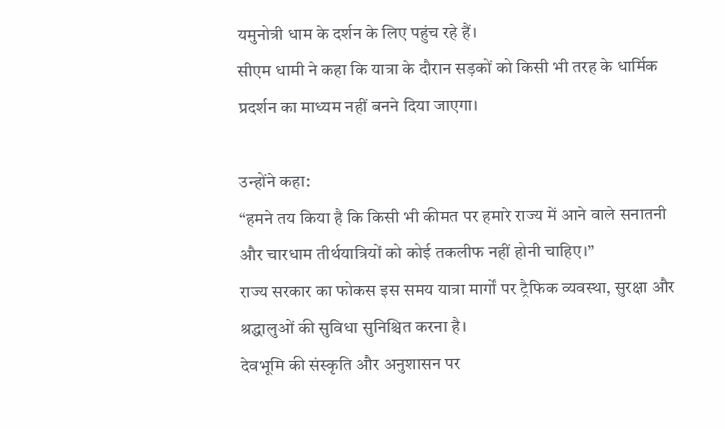यमुनोत्री धाम के दर्शन के लिए पहुंच रहे हैं।
सीएम धामी ने कहा कि यात्रा के दौरान सड़कों को किसी भी तरह के धार्मिक प्रदर्शन का माध्यम नहीं बनने दिया जाएगा।

उन्होंने कहा:
“हमने तय किया है कि किसी भी कीमत पर हमारे राज्य में आने वाले सनातनी और चारधाम तीर्थयात्रियों को कोई तकलीफ नहीं होनी चाहिए।”
राज्य सरकार का फोकस इस समय यात्रा मार्गों पर ट्रैफिक व्यवस्था, सुरक्षा और श्रद्धालुओं की सुविधा सुनिश्चित करना है।
देवभूमि की संस्कृति और अनुशासन पर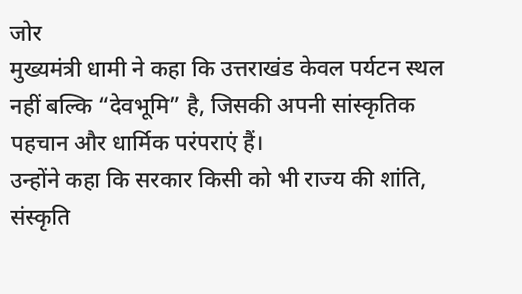जोर
मुख्यमंत्री धामी ने कहा कि उत्तराखंड केवल पर्यटन स्थल नहीं बल्कि “देवभूमि” है, जिसकी अपनी सांस्कृतिक पहचान और धार्मिक परंपराएं हैं।
उन्होंने कहा कि सरकार किसी को भी राज्य की शांति, संस्कृति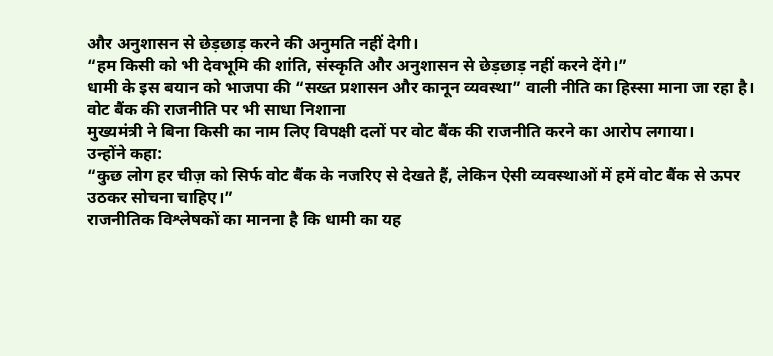और अनुशासन से छेड़छाड़ करने की अनुमति नहीं देगी।
“हम किसी को भी देवभूमि की शांति, संस्कृति और अनुशासन से छेड़छाड़ नहीं करने देंगे।”
धामी के इस बयान को भाजपा की “सख्त प्रशासन और कानून व्यवस्था” वाली नीति का हिस्सा माना जा रहा है।
वोट बैंक की राजनीति पर भी साधा निशाना
मुख्यमंत्री ने बिना किसी का नाम लिए विपक्षी दलों पर वोट बैंक की राजनीति करने का आरोप लगाया।
उन्होंने कहा:
“कुछ लोग हर चीज़ को सिर्फ वोट बैंक के नजरिए से देखते हैं, लेकिन ऐसी व्यवस्थाओं में हमें वोट बैंक से ऊपर उठकर सोचना चाहिए।”
राजनीतिक विश्लेषकों का मानना है कि धामी का यह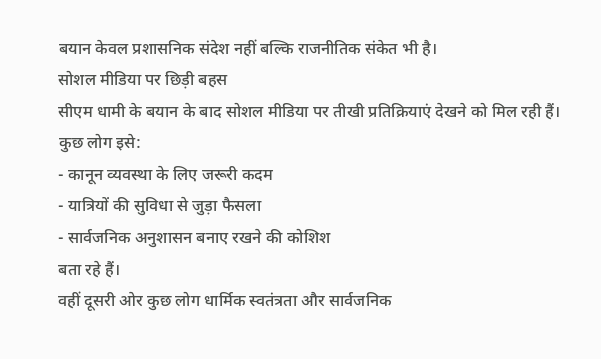बयान केवल प्रशासनिक संदेश नहीं बल्कि राजनीतिक संकेत भी है।
सोशल मीडिया पर छिड़ी बहस
सीएम धामी के बयान के बाद सोशल मीडिया पर तीखी प्रतिक्रियाएं देखने को मिल रही हैं।
कुछ लोग इसे:
- कानून व्यवस्था के लिए जरूरी कदम
- यात्रियों की सुविधा से जुड़ा फैसला
- सार्वजनिक अनुशासन बनाए रखने की कोशिश
बता रहे हैं।
वहीं दूसरी ओर कुछ लोग धार्मिक स्वतंत्रता और सार्वजनिक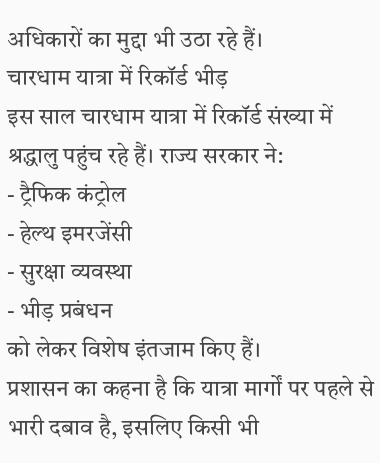अधिकारों का मुद्दा भी उठा रहे हैं।
चारधाम यात्रा में रिकॉर्ड भीड़
इस साल चारधाम यात्रा में रिकॉर्ड संख्या में श्रद्धालु पहुंच रहे हैं। राज्य सरकार ने:
- ट्रैफिक कंट्रोल
- हेल्थ इमरजेंसी
- सुरक्षा व्यवस्था
- भीड़ प्रबंधन
को लेकर विशेष इंतजाम किए हैं।
प्रशासन का कहना है कि यात्रा मार्गों पर पहले से भारी दबाव है, इसलिए किसी भी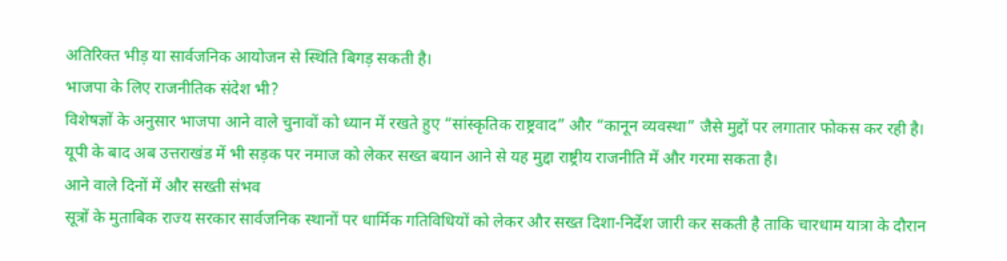अतिरिक्त भीड़ या सार्वजनिक आयोजन से स्थिति बिगड़ सकती है।
भाजपा के लिए राजनीतिक संदेश भी?
विशेषज्ञों के अनुसार भाजपा आने वाले चुनावों को ध्यान में रखते हुए “सांस्कृतिक राष्ट्रवाद” और “कानून व्यवस्था” जैसे मुद्दों पर लगातार फोकस कर रही है।
यूपी के बाद अब उत्तराखंड में भी सड़क पर नमाज को लेकर सख्त बयान आने से यह मुद्दा राष्ट्रीय राजनीति में और गरमा सकता है।
आने वाले दिनों में और सख्ती संभव
सूत्रों के मुताबिक राज्य सरकार सार्वजनिक स्थानों पर धार्मिक गतिविधियों को लेकर और सख्त दिशा-निर्देश जारी कर सकती है ताकि चारधाम यात्रा के दौरान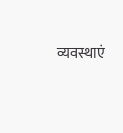व्यवस्थाएं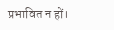प्रभावित न हों।